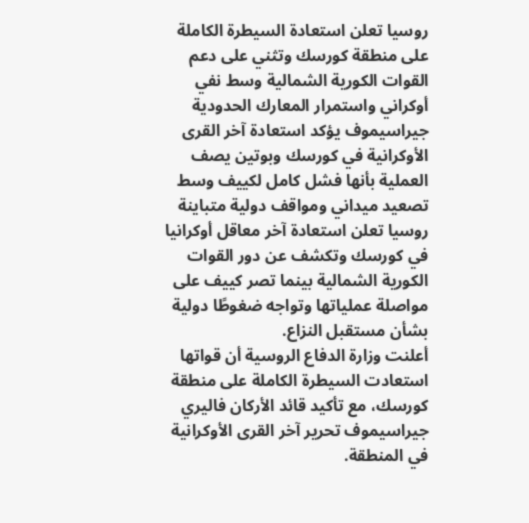روسيا تعلن استعادة السيطرة الكاملة على منطقة كورسك وتثني على دعم القوات الكورية الشمالية وسط نفي أوكراني واستمرار المعارك الحدودية
جيراسيموف يؤكد استعادة آخر القرى الأوكرانية في كورسك وبوتين يصف العملية بأنها فشل كامل لكييف وسط تصعيد ميداني ومواقف دولية متباينة
روسيا تعلن استعادة آخر معاقل أوكرانيا في كورسك وتكشف عن دور القوات الكورية الشمالية بينما تصر كييف على مواصلة عملياتها وتواجه ضغوطًا دولية بشأن مستقبل النزاع.
أعلنت وزارة الدفاع الروسية أن قواتها استعادت السيطرة الكاملة على منطقة كورسك، مع تأكيد قائد الأركان فاليري جيراسيموف تحرير آخر القرى الأوكرانية في المنطقة.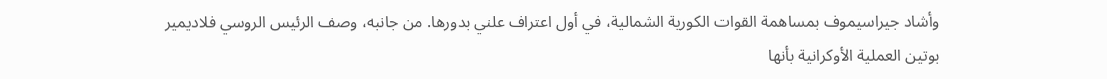وأشاد جيراسيموف بمساهمة القوات الكورية الشمالية، في أول اعتراف علني بدورها. من جانبه، وصف الرئيس الروسي فلاديمير بوتين العملية الأوكرانية بأنها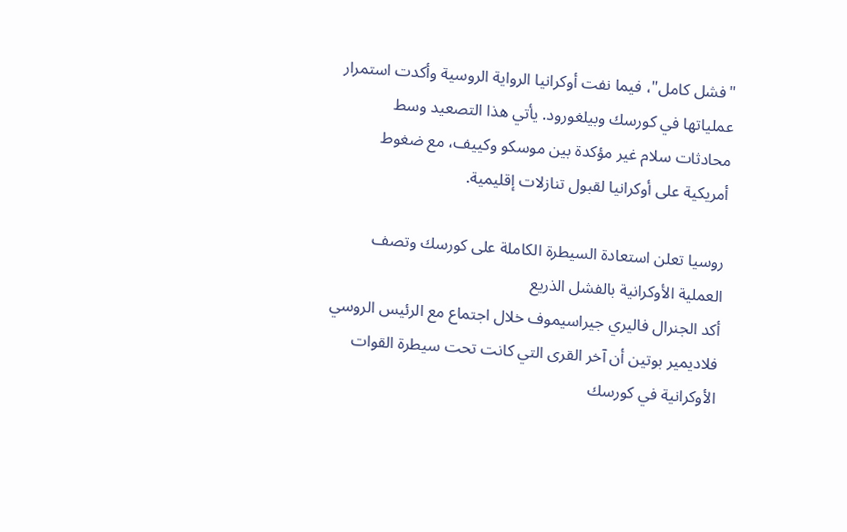"فشل كامل"، فيما نفت أوكرانيا الرواية الروسية وأكدت استمرار عملياتها في كورسك وبيلغورود. يأتي هذا التصعيد وسط محادثات سلام غير مؤكدة بين موسكو وكييف، مع ضغوط أمريكية على أوكرانيا لقبول تنازلات إقليمية.

روسيا تعلن استعادة السيطرة الكاملة على كورسك وتصف العملية الأوكرانية بالفشل الذريع
أكد الجنرال فاليري جيراسيموف خلال اجتماع مع الرئيس الروسي فلاديمير بوتين أن آخر القرى التي كانت تحت سيطرة القوات الأوكرانية في كورسك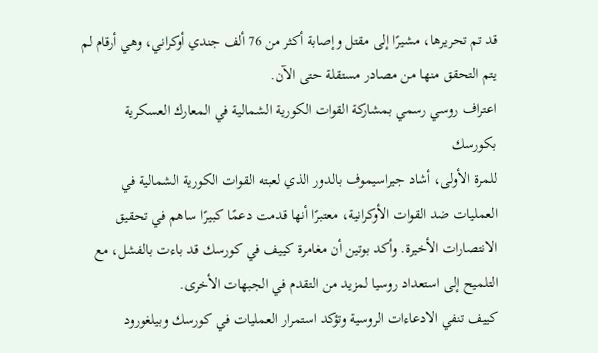قد تم تحريرها، مشيرًا إلى مقتل وإصابة أكثر من 76 ألف جندي أوكراني، وهي أرقام لم يتم التحقق منها من مصادر مستقلة حتى الآن.
اعتراف روسي رسمي بمشاركة القوات الكورية الشمالية في المعارك العسكرية بكورسك
للمرة الأولى، أشاد جيراسيموف بالدور الذي لعبته القوات الكورية الشمالية في العمليات ضد القوات الأوكرانية، معتبرًا أنها قدمت دعمًا كبيرًا ساهم في تحقيق الانتصارات الأخيرة. وأكد بوتين أن مغامرة كييف في كورسك قد باءت بالفشل، مع التلميح إلى استعداد روسيا لمزيد من التقدم في الجبهات الأخرى.
كييف تنفي الادعاءات الروسية وتؤكد استمرار العمليات في كورسك وبيلغورود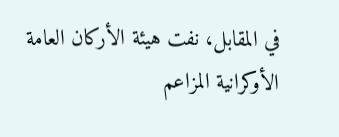في المقابل، نفت هيئة الأركان العامة الأوكرانية المزاعم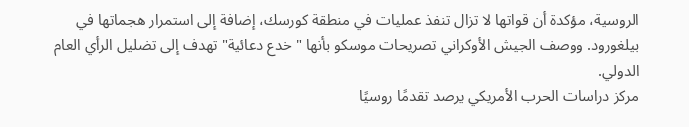الروسية، مؤكدة أن قواتها لا تزال تنفذ عمليات في منطقة كورسك، إضافة إلى استمرار هجماتها في بيلغورود. ووصف الجيش الأوكراني تصريحات موسكو بأنها "خدع دعائية" تهدف إلى تضليل الرأي العام الدولي.
مركز دراسات الحرب الأمريكي يرصد تقدمًا روسيًا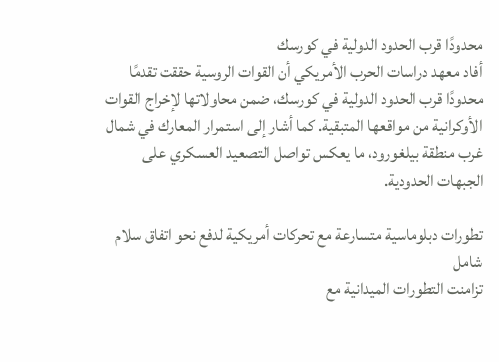محدودًا قرب الحدود الدولية في كورسك
أفاد معهد دراسات الحرب الأمريكي أن القوات الروسية حققت تقدمًا محدودًا قرب الحدود الدولية في كورسك، ضمن محاولاتها لإخراج القوات الأوكرانية من مواقعها المتبقية. كما أشار إلى استمرار المعارك في شمال غرب منطقة بيلغورود، ما يعكس تواصل التصعيد العسكري على الجبهات الحدودية.

تطورات دبلوماسية متسارعة مع تحركات أمريكية لدفع نحو اتفاق سلام شامل
تزامنت التطورات الميدانية مع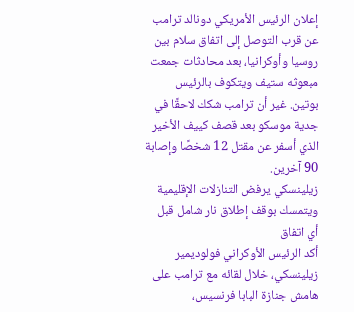إعلان الرئيس الأمريكي دونالد ترامب عن قرب التوصل إلى اتفاق سلام بين روسيا وأوكرانيا، بعد محادثات جمعت مبعوثه ستيف ويتكوف بالرئيس بوتين. غير أن ترامب شكك لاحقًا في جدية موسكو بعد قصف كييف الأخير الذي أسفر عن مقتل 12 شخصًا وإصابة 90 آخرين.
زيلينسكي يرفض التنازلات الإقليمية ويتمسك بوقف إطلاق نار شامل قبل أي اتفاق
أكد الرئيس الأوكراني فولوديمير زيلينسكي، خلال لقائه مع ترامب على هامش جنازة البابا فرنسيس،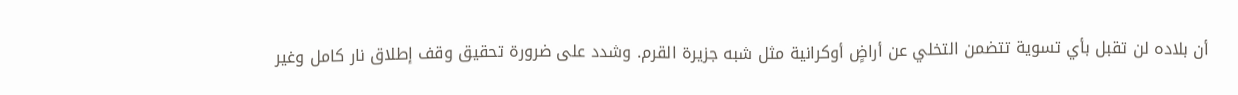أن بلاده لن تقبل بأي تسوية تتضمن التخلي عن أراضٍ أوكرانية مثل شبه جزيرة القرم. وشدد على ضرورة تحقيق وقف إطلاق نار كامل وغير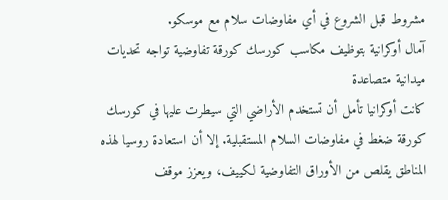مشروط قبل الشروع في أي مفاوضات سلام مع موسكو.
آمال أوكرانية بتوظيف مكاسب كورسك كورقة تفاوضية تواجه تحديات ميدانية متصاعدة
كانت أوكرانيا تأمل أن تستخدم الأراضي التي سيطرت عليها في كورسك كورقة ضغط في مفاوضات السلام المستقبلية. إلا أن استعادة روسيا لهذه المناطق يقلص من الأوراق التفاوضية لكييف، ويعزز موقف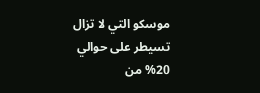موسكو التي لا تزال تسيطر على حوالي 20% من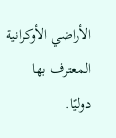الأراضي الأوكرانية المعترف بها دوليًا.